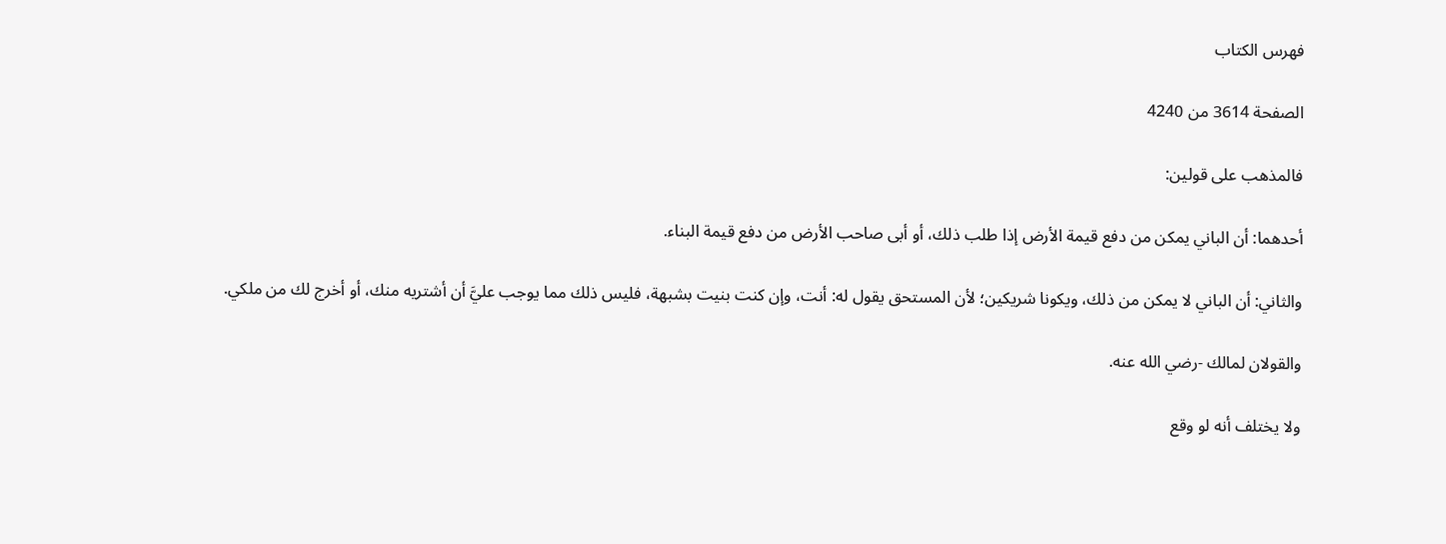فهرس الكتاب

الصفحة 3614 من 4240

فالمذهب على قولين:

أحدهما: أن الباني يمكن من دفع قيمة الأرض إذا طلب ذلك، أو أبى صاحب الأرض من دفع قيمة البناء.

والثاني: أن الباني لا يمكن من ذلك، ويكونا شريكين؛ لأن المستحق يقول له: أنت، وإن كنت بنيت بشبهة، فليس ذلك مما يوجب عليَّ أن أشتريه منك، أو أخرج لك من ملكي.

والقولان لمالك -رضي الله عنه.

ولا يختلف أنه لو وقع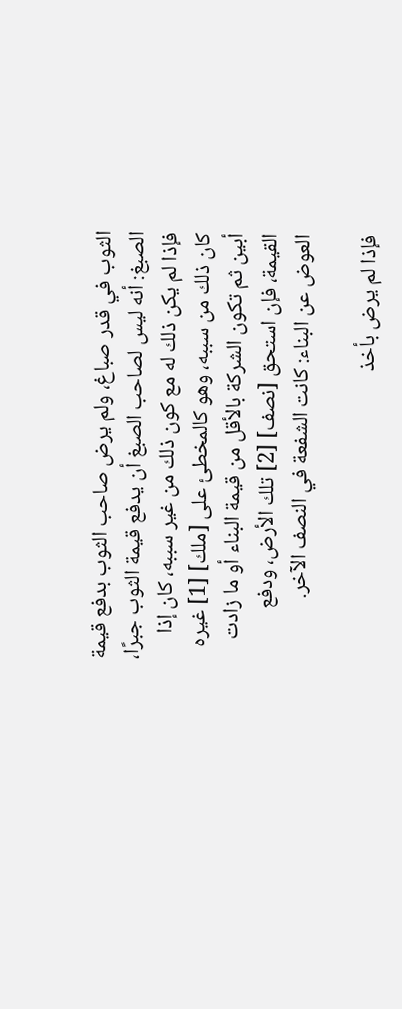الثوب في قدر صباغ، ولم يرض صاحب الثوب بدفع قيمة الصبغ: أنه ليس لصاحب الصبغ أن يدفع قيمة الثوب جبرًا، فإذا لم يكن ذلك له مع كون ذلك من غير سببه، كان إذا كان ذلك من سببه، وهو كالمخطئ على [ملك] [1] غيره أبين ثم تكون الشركة بالأقل من قيمة البناء أو ما زادت القيمة، فإن استحق [نصف] [2] تلك الأرض، ودفع العوض عن البناء: كانت الشفعة في النصف الآخر.

فإذا لم يرض بأخذ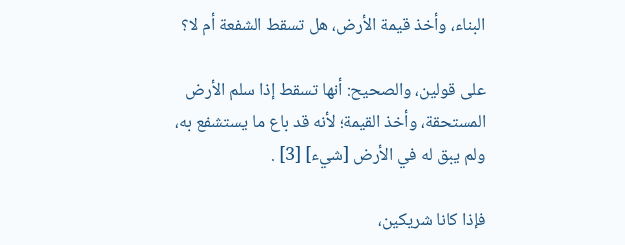البناء، وأخذ قيمة الأرض، هل تسقط الشفعة أم لا؟

على قولين، والصحيح: أنها تسقط إذا سلم الأرض المستحقة، وأخذ القيمة؛ لأنه قد باع ما يستشفع به، ولم يبق له في الأرض [شيء] [3] .

فإذا كانا شريكين،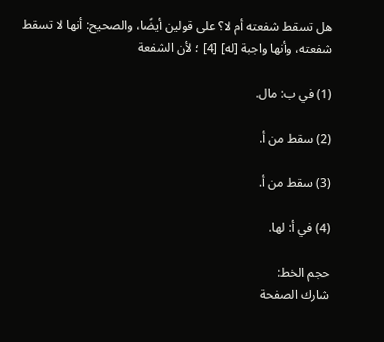هل تسقط شفعته أم لا؟ على قولين أيضًا، والصحيح: أنها لا تسقط شفعته، وأنها واجبة [له] [4] ؛ لأن الشفعة

(1) في ب: مال.

(2) سقط من أ.

(3) سقط من أ.

(4) في أ: لها.

حجم الخط:
شارك الصفحة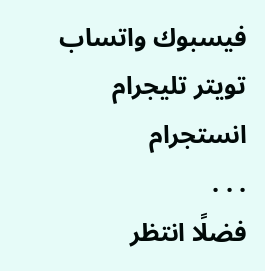فيسبوك واتساب تويتر تليجرام انستجرام
. . .
فضلًا انتظر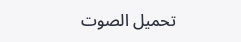تحميل الصوت